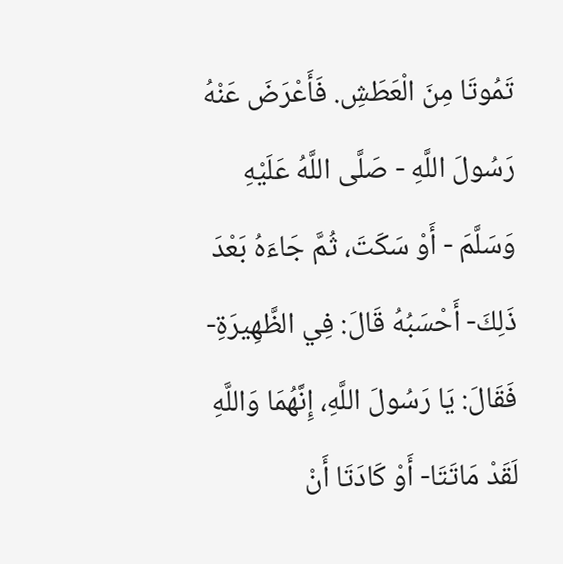تَمُوتَا مِنَ الْعَطَشِ. فَأَعْرَضَ عَنْهُ رَسُولَ اللَّهِ - صَلَّى اللَّهُ عَلَيْهِ وَسَلَّمَ - أَوْ سَكَتَ، ثُمَّ جَاءَهُ بَعْدَ ذَلِكَ- أَحْسَبُهُ قَالَ: فِي الظَّهِيرَةِ- فَقَالَ: يَا رَسُولَ اللَّهِ، إِنَّهُمَا وَاللَّهِ لَقَدْ مَاتَتَا- أَوْ كَادَتَا أَنْ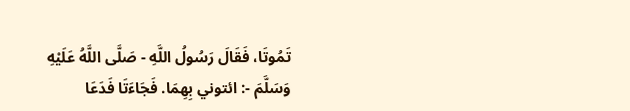تَمُوتَا، فَقَالَ رَسُولُ اللَّهِ - صَلَّى اللَّهُ عَلَيْهِ وَسَلَّمَ -: ائتوني بِهِمَا. فَجَاءَتَا فَدَعَا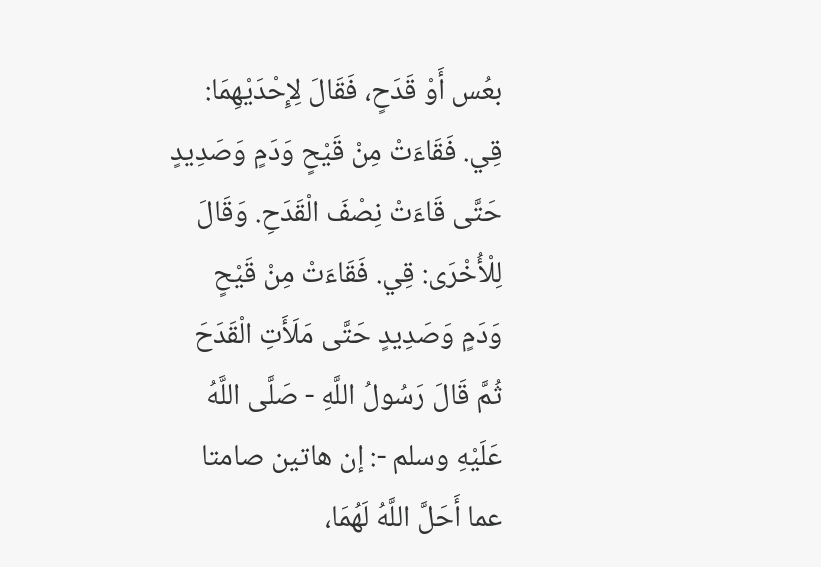بعُس أَوْ قَدَحٍ، فَقَالَ لِإِحْدَيْهِمَا: قِي. فَقَاءَتْ مِنْ قَيْحٍ وَدَمٍ وَصَدِيدٍ حَتَّى قَاءَتْ نِصْفَ الْقَدَحِ. وَقَالَ لِلْأُخْرَى: قِي. فَقَاءَتْ مِنْ قَيْحٍ وَدَمٍ وَصَدِيدٍ حَتَّى مَلَأَتِ الْقَدَحَ ثُمَّ قَالَ رَسُولُ اللَّهِ - صَلَّى اللَّهُ عَلَيْهِ وسلم -: إن هاتين صامتا عما أَحَلَّ اللَّهُ لَهُمَا،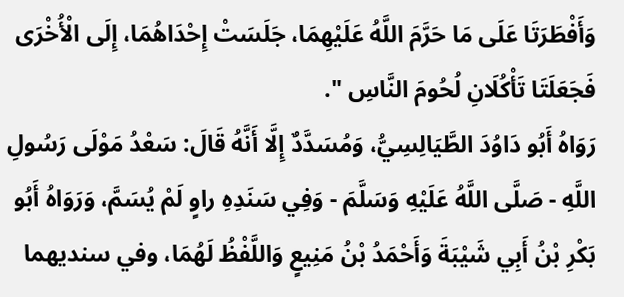وَأَفْطَرَتَا عَلَى مَا حَرَّمَ اللَّهُ عَلَيْهِمَا، جَلَسَتْ إِحْدَاهُمَا، إِلَى الْأُخْرَى فَجَعَلَتَا تَأْكُلَانِ لُحُومَ النَّاسِ ".
رَوَاهُ أَبُو دَاوُدَ الطَّيَالِسِيُّ، وَمُسَدَّدٌ إِلَّا أَنَّهُ قَالَ: سَعْدُ مَوْلَى رَسُولِ اللَّهِ - صَلَّى اللَّهُ عَلَيْهِ وَسَلَّمَ - وَفِي سَنَدِهِ راوٍ لَمْ يُسَمَّ، وَرَوَاهُ أَبُو بَكْرِ بْنُ أَبِي شَيْبَةَ وَأَحْمَدُ بْنُ مَنِيعٍ وَاللَّفْظُ لَهُمَا، وفي سنديهما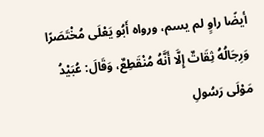أيضًا راوٍ لم يسم، ورواه أَبُو يَعْلَى مُخْتَصَرًا وَرِجَالُهُ ثِقَاتٌ إِلَّا أَنَّهُ مُنْقَطِعٌ، وَقَالَ: عُبَيْدُ مَوْلَى رَسُولِ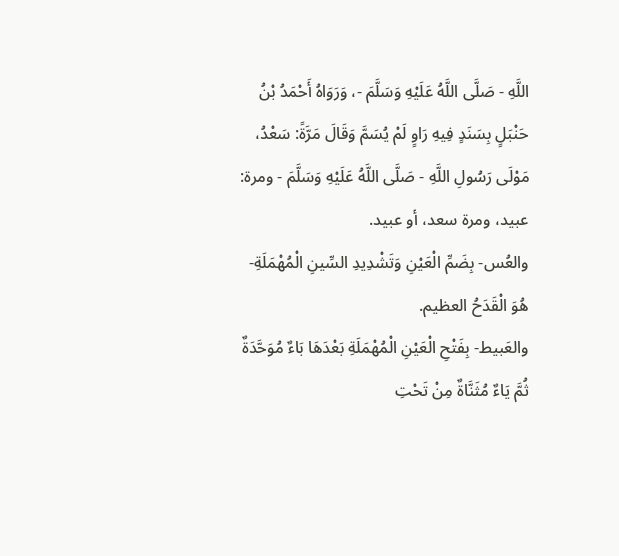اللَّهِ - صَلَّى اللَّهُ عَلَيْهِ وَسَلَّمَ -، وَرَوَاهُ أَحْمَدُ بْنُ حَنْبَلٍ بِسَنَدٍ فِيهِ رَاوٍ لَمْ يُسَمَّ وَقَالَ مَرَّةً: سَعْدُ، مَوْلَى رَسُولِ اللَّهِ - صَلَّى اللَّهُ عَلَيْهِ وَسَلَّمَ - ومرة: عبيد، ومرة سعد، أو عبيد.
والعُس- بِضَمِّ الْعَيْنِ وَتَشْدِيدِ السِّينِ الْمُهْمَلَةِ- هُوَ الْقَدَحُ العظيم.
والعَبيط- بِفَتْحِ الْعَيْنِ الْمُهْمَلَةِ بَعْدَهَا بَاءٌ مُوَحَّدَةٌ ثُمَّ يَاءٌ مُثَنَّاةٌ مِنْ تَحْتِ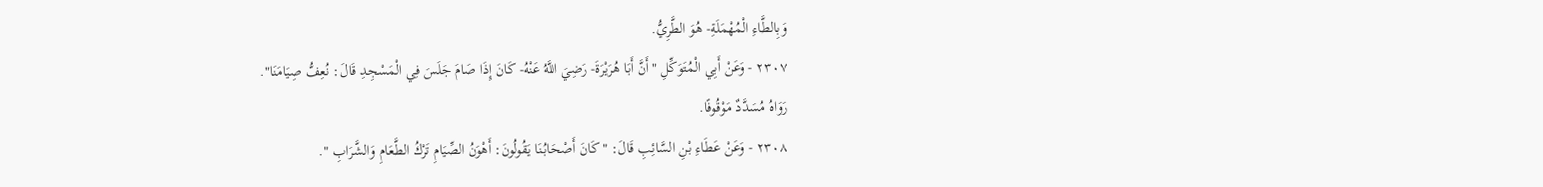وَبِالطَّاءِ الْمُهْمَلَةِ- هُوَ الطَّرِيُّ.
٢٣٠٧ - وَعَنْ أَبِي الْمُتَوَكِّلِ "أَنَّ أَبَا هُرَيْرَةَ- رَضِيَ اللَّهُ عَنْهُ- كَانَ إِذَا صَامَ جَلَسَ فِي الْمَسْجِدِ قَالَ: نُعِفُّ صِيَامَنَا".
رَوَاهُ مُسَدَّدٌ مَوْقُوفًا.
٢٣٠٨ - وَعَنْ عَطَاءِ بْنِ السَّائِبِ قَالَ: "كَانَ أَصْحَابُنَا يَقُولُونَ: أَهْوَنُ الصِّيَامِ تَرْكُ الطَّعَامِ وَالشَّرَابِ ".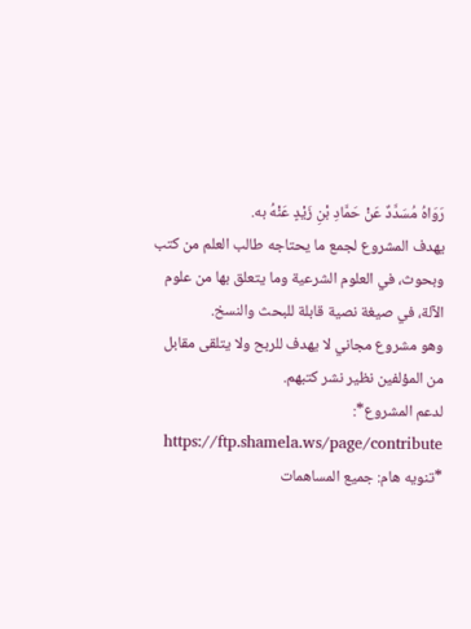رَوَاهُ مُسَدَّدٌ عَنْ حَمَّادِ بْنِ زَيْدٍ عَنْهُ به.
يهدف المشروع لجمع ما يحتاجه طالب العلم من كتب وبحوث، في العلوم الشرعية وما يتعلق بها من علوم الآلة، في صيغة نصية قابلة للبحث والنسخ.
وهو مشروع مجاني لا يهدف للربح ولا يتلقى مقابل من المؤلفين نظير نشر كتبهم.
لدعم المشروع*: https://ftp.shamela.ws/page/contribute
*تنويه هام: جميع المساهمات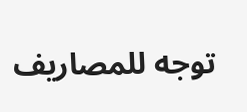توجه للمصاريف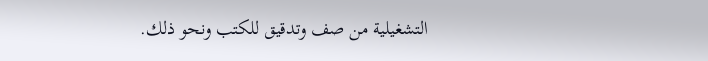التشغيلية من صف وتدقيق للكتب ونحو ذلك.